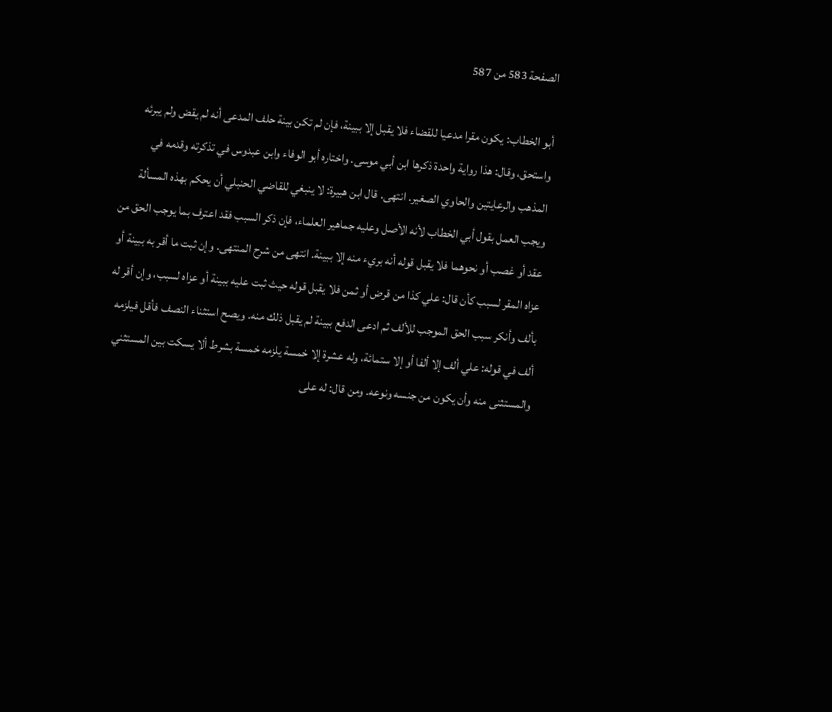الصفحة 583 من 587

أبو الخطاب: يكون مقرا مدعيا للقضاء فلا يقبل إلا ببينة، فإن لم تكن بينة حلف المدعى أنه لم يقض ولم يبرئه واستحق، وقال: هذا رواية واحدة ذكرها ابن أبي موسى. واختاره أبو الوفاء وابن عبدوس في تذكرته وقدمه في المذهب والرعايتين والحاوي الصغير. انتهى. قال ابن هبيرة: لا ينبغي للقاضي الحنبلي أن يحكم بهذه المسألة ويجب العمل بقول أبي الخطاب لأنه الأصل وعليه جماهير العلماء، فإن ذكر السبب فقد اعترف بما يوجب الحق من عقد أو غصب أو نحوهما فلا يقبل قوله أنه بريء منه إلا ببينة. انتهى من شرح المنتهى. وإن ثبت ما أقر به ببينة أو عزاه المقر لسبب كأن قال: علي كذا من قرض أو ثمن فلا يقبل قوله حيث ثبت عليه ببينة أو عزاه لسبب، وإن أقر له بألف وأنكر سبب الحق الموجب للألف ثم ادعى الدفع ببينة لم يقبل ذلك منه. ويصح استثناء النصف فأقل فيلزمه ألف في قوله: علي ألف إلا ألفا أو إلا ستمائة، وله عشرة إلا خمسة يلزمه خمسة بشرط ألا يسكت بين المستثني والمستثنى منه وأن يكون من جنسه ونوعه. ومن قال: له على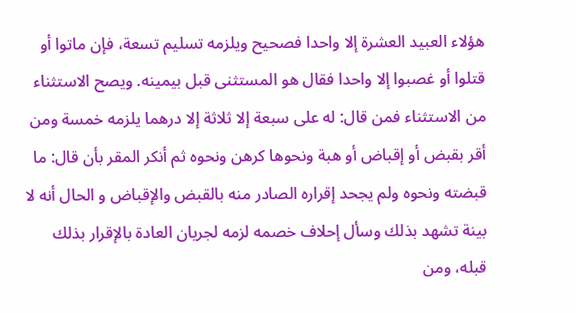هؤلاء العبيد العشرة إلا واحدا فصحيح ويلزمه تسليم تسعة، فإن ماتوا أو قتلوا أو غصبوا إلا واحدا فقال هو المستثنى قبل بيمينه. ويصح الاستثناء من الاستثناء فمن قال: له على سبعة إلا ثلاثة إلا درهما يلزمه خمسة ومن أقر بقبض أو إقباض أو هبة ونحوها كرهن ونحوه ثم أنكر المقر بأن قال: ما قبضته ونحوه ولم يجحد إقراره الصادر منه بالقبض والإقباض و الحال أنه لا بينة تشهد بذلك وسأل إحلاف خصمه لزمه لجريان العادة بالإقرار بذلك قبله، ومن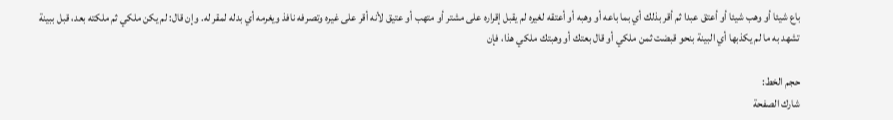باع شيئا أو وهب شيئا أو أعتق عبدا ثم أقر بذلك أي بما باعه أو وهبه أو أعتقه لغيره لم يقبل إقراره على مشتر أو متهب أو عتيق لأنه أقر على غيره وتصرفه نافذ ويغرمه أي بدله لمقر له. وإن قال: لم يكن ملكي ثم ملكته بعد، قبل ببينة تشهد به ما لم يكذبها أي البينة بنحو قبضت ثمن ملكي أو قال بعتك أو وهبتك ملكي هذا، فإن

حجم الخط:
شارك الصفحة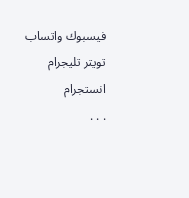فيسبوك واتساب تويتر تليجرام انستجرام
. . .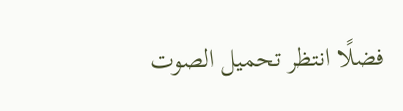فضلًا انتظر تحميل الصوت